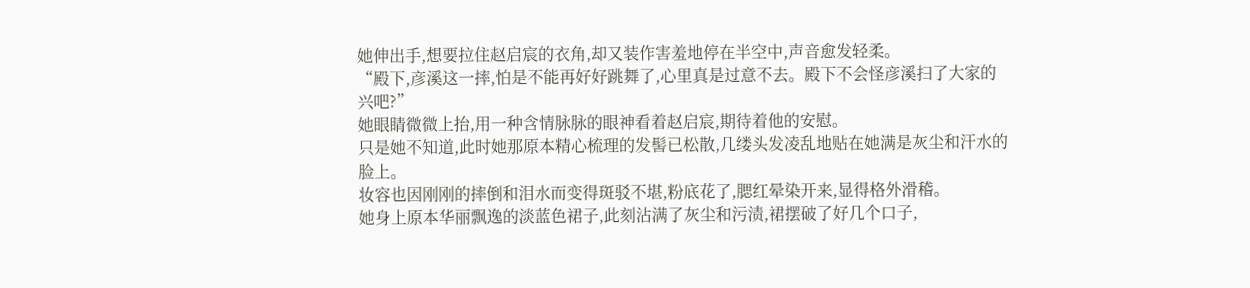她伸出手,想要拉住赵启宸的衣角,却又装作害羞地停在半空中,声音愈发轻柔。
“殿下,彦溪这一摔,怕是不能再好好跳舞了,心里真是过意不去。殿下不会怪彦溪扫了大家的兴吧?”
她眼睛微微上抬,用一种含情脉脉的眼神看着赵启宸,期待着他的安慰。
只是她不知道,此时她那原本精心梳理的发髻已松散,几缕头发凌乱地贴在她满是灰尘和汗水的脸上。
妆容也因刚刚的摔倒和泪水而变得斑驳不堪,粉底花了,腮红晕染开来,显得格外滑稽。
她身上原本华丽飘逸的淡蓝色裙子,此刻沾满了灰尘和污渍,裙摆破了好几个口子,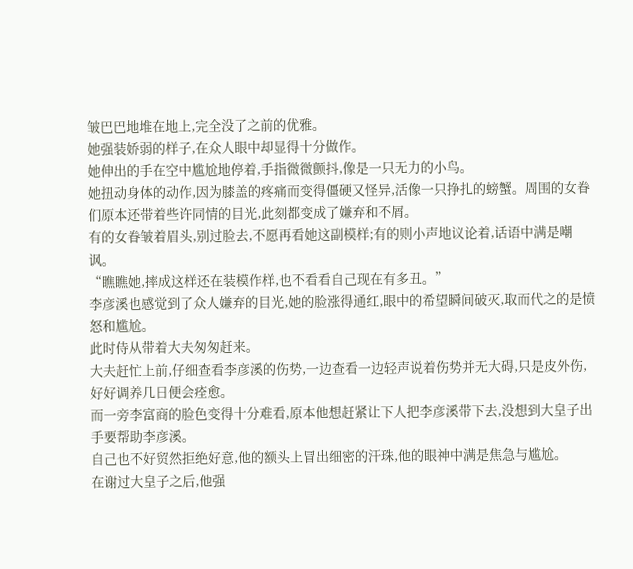皱巴巴地堆在地上,完全没了之前的优雅。
她强装娇弱的样子,在众人眼中却显得十分做作。
她伸出的手在空中尴尬地停着,手指微微颤抖,像是一只无力的小鸟。
她扭动身体的动作,因为膝盖的疼痛而变得僵硬又怪异,活像一只挣扎的螃蟹。周围的女眷们原本还带着些许同情的目光,此刻都变成了嫌弃和不屑。
有的女眷皱着眉头,别过脸去,不愿再看她这副模样;有的则小声地议论着,话语中满是嘲讽。
“瞧瞧她,摔成这样还在装模作样,也不看看自己现在有多丑。”
李彦溪也感觉到了众人嫌弃的目光,她的脸涨得通红,眼中的希望瞬间破灭,取而代之的是愤怒和尴尬。
此时侍从带着大夫匆匆赶来。
大夫赶忙上前,仔细查看李彦溪的伤势,一边查看一边轻声说着伤势并无大碍,只是皮外伤,好好调养几日便会痊愈。
而一旁李富商的脸色变得十分难看,原本他想赶紧让下人把李彦溪带下去,没想到大皇子出手要帮助李彦溪。
自己也不好贸然拒绝好意,他的额头上冒出细密的汗珠,他的眼神中满是焦急与尴尬。
在谢过大皇子之后,他强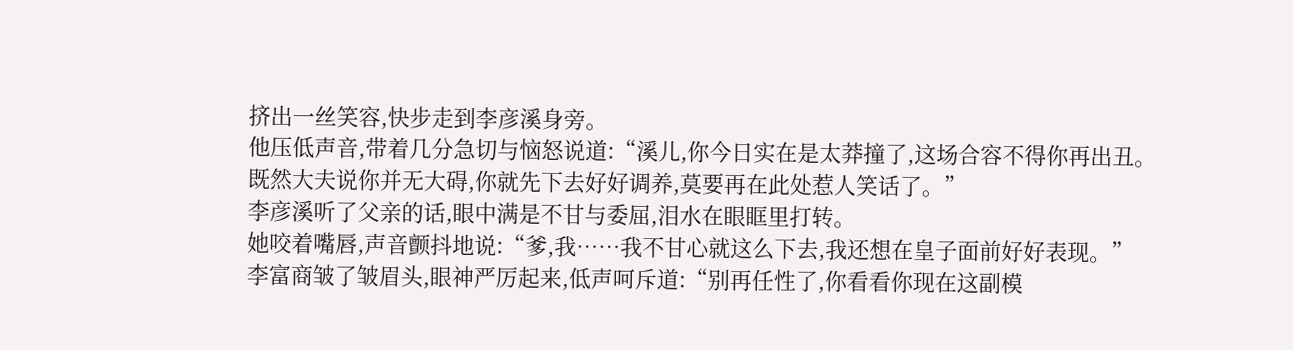挤出一丝笑容,快步走到李彦溪身旁。
他压低声音,带着几分急切与恼怒说道:“溪儿,你今日实在是太莽撞了,这场合容不得你再出丑。
既然大夫说你并无大碍,你就先下去好好调养,莫要再在此处惹人笑话了。”
李彦溪听了父亲的话,眼中满是不甘与委屈,泪水在眼眶里打转。
她咬着嘴唇,声音颤抖地说:“爹,我……我不甘心就这么下去,我还想在皇子面前好好表现。”
李富商皱了皱眉头,眼神严厉起来,低声呵斥道:“别再任性了,你看看你现在这副模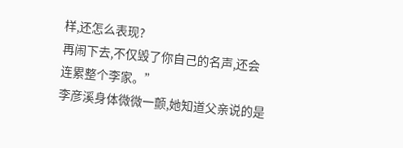样,还怎么表现?
再闹下去,不仅毁了你自己的名声,还会连累整个李家。”
李彦溪身体微微一颤,她知道父亲说的是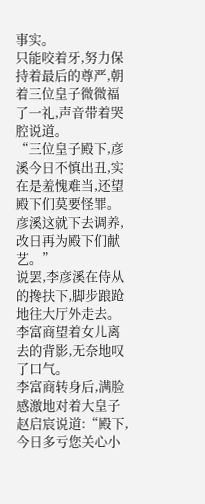事实。
只能咬着牙,努力保持着最后的尊严,朝着三位皇子微微福了一礼,声音带着哭腔说道。
“三位皇子殿下,彦溪今日不慎出丑,实在是羞愧难当,还望殿下们莫要怪罪。彦溪这就下去调养,改日再为殿下们献艺。”
说罢,李彦溪在侍从的搀扶下,脚步踉跄地往大厅外走去。
李富商望着女儿离去的背影,无奈地叹了口气。
李富商转身后,满脸感激地对着大皇子赵启宸说道:“殿下,今日多亏您关心小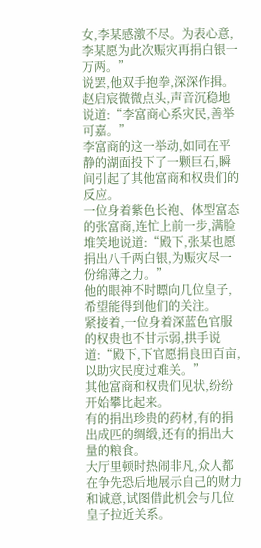女,李某感激不尽。为表心意,李某愿为此次赈灾再捐白银一万两。”
说罢,他双手抱拳,深深作揖。
赵启宸微微点头,声音沉稳地说道:“李富商心系灾民,善举可嘉。”
李富商的这一举动,如同在平静的湖面投下了一颗巨石,瞬间引起了其他富商和权贵们的反应。
一位身着紫色长袍、体型富态的张富商,连忙上前一步,满脸堆笑地说道:“殿下,张某也愿捐出八千两白银,为赈灾尽一份绵薄之力。”
他的眼神不时瞟向几位皇子,希望能得到他们的关注。
紧接着,一位身着深蓝色官服的权贵也不甘示弱,拱手说道:“殿下,下官愿捐良田百亩,以助灾民度过难关。”
其他富商和权贵们见状,纷纷开始攀比起来。
有的捐出珍贵的药材,有的捐出成匹的绸缎,还有的捐出大量的粮食。
大厅里顿时热闹非凡,众人都在争先恐后地展示自己的财力和诚意,试图借此机会与几位皇子拉近关系。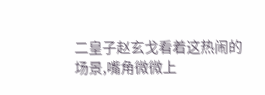二皇子赵玄戈看着这热闹的场景,嘴角微微上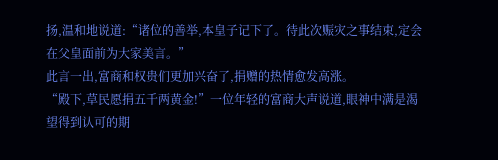扬,温和地说道:“诸位的善举,本皇子记下了。待此次赈灾之事结束,定会在父皇面前为大家美言。”
此言一出,富商和权贵们更加兴奋了,捐赠的热情愈发高涨。
“殿下,草民愿捐五千两黄金!”一位年轻的富商大声说道,眼神中满是渴望得到认可的期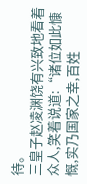待。
三皇子赵凌渊饶有兴致地看着众人,笑着说道:“诸位如此慷慨,实乃国家之幸,百姓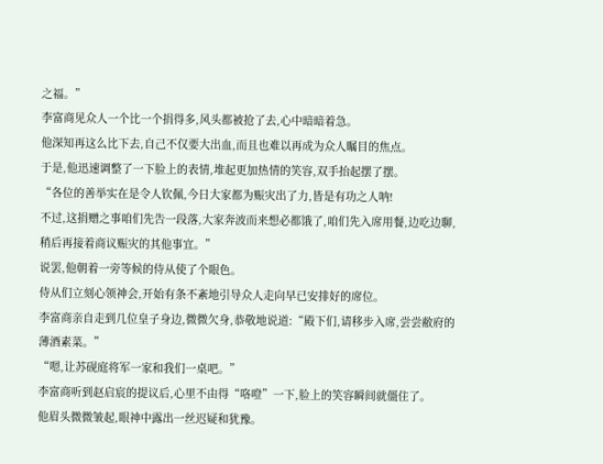之福。”
李富商见众人一个比一个捐得多,风头都被抢了去,心中暗暗着急。
他深知再这么比下去,自己不仅要大出血,而且也难以再成为众人瞩目的焦点。
于是,他迅速调整了一下脸上的表情,堆起更加热情的笑容,双手抬起摆了摆。
“各位的善举实在是令人钦佩,今日大家都为赈灾出了力,皆是有功之人呐!
不过,这捐赠之事咱们先告一段落,大家奔波而来想必都饿了,咱们先入席用餐,边吃边聊,稍后再接着商议赈灾的其他事宜。”
说罢,他朝着一旁等候的侍从使了个眼色。
侍从们立刻心领神会,开始有条不紊地引导众人走向早已安排好的席位。
李富商亲自走到几位皇子身边,微微欠身,恭敬地说道:“殿下们,请移步入席,尝尝敝府的薄酒素菜。”
“嗯,让苏砚庭将军一家和我们一桌吧。”
李富商听到赵启宸的提议后,心里不由得“咯噔”一下,脸上的笑容瞬间就僵住了。
他眉头微微皱起,眼神中露出一丝迟疑和犹豫。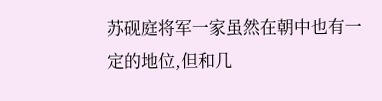苏砚庭将军一家虽然在朝中也有一定的地位,但和几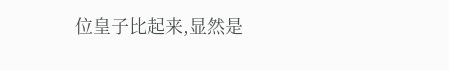位皇子比起来,显然是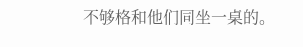不够格和他们同坐一桌的。